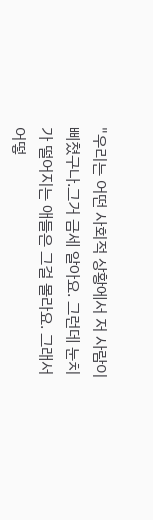"우리는 어떤 사회적 상황에서 저 사람이 삐쳤구나.그거 금세 알아요. 그런데 눈치가 떨어지는 애들은 그걸 몰라요. 그래서 어떻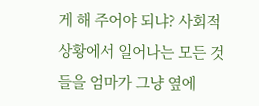게 해 주어야 되냐? 사회적 상황에서 일어나는 모든 것들을 엄마가 그냥 옆에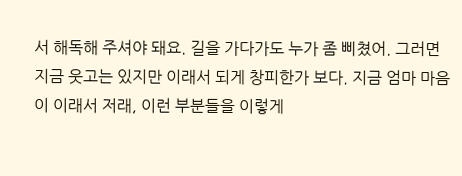서 해독해 주셔야 돼요. 길을 가다가도 누가 좀 삐쳤어. 그러면 지금 웃고는 있지만 이래서 되게 창피한가 보다. 지금 엄마 마음이 이래서 저래, 이런 부분들을 이렇게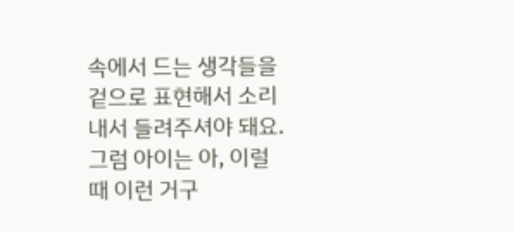속에서 드는 생각들을 겉으로 표현해서 소리내서 들려주셔야 돼요. 그럼 아이는 아, 이럴 때 이런 거구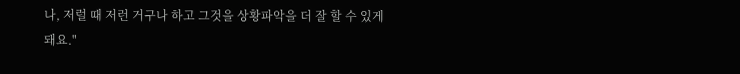나, 저럴 때 저런 거구나 하고 그것을 상황파악을 더 잘 할 수 있게 돼요."